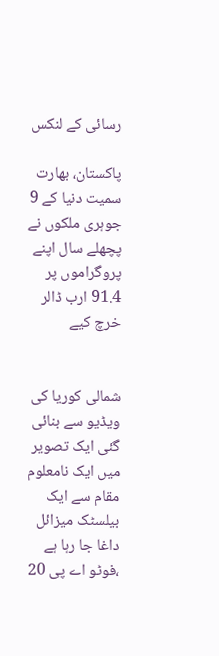رسائی کے لنکس

پاکستان، بھارت سمیت دنیا کے 9 جوہری ملکوں نے پچھلے سال اپنے پروگراموں پر 91.4 ارب ڈالر خرچ کیے


شمالی کوریا کی ویڈیو سے بنائی گئی ایک تصویر میں ایک نامعلوم مقام سے ایک بیلسٹک میزائل داغا جا رہا ہے ،فوٹو اے پی 20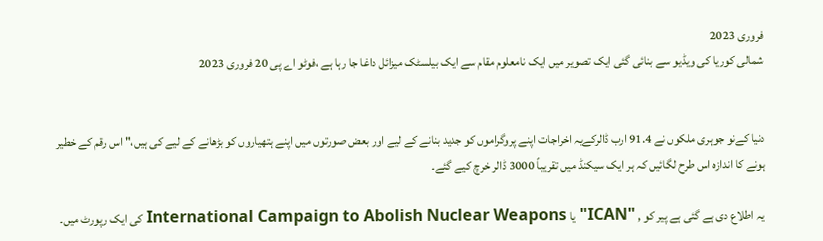فروری 2023
شمالی کوریا کی ویڈیو سے بنائی گئی ایک تصویر میں ایک نامعلوم مقام سے ایک بیلسٹک میزائل داغا جا رہا ہے ،فوٹو اے پی 20 فروری 2023


دنیا کےنو جوہری ملکوں نے 91.4 ارب ڈالرکےیہ اخراجات اپنے پروگراموں کو جدید بنانے کے لیے اور بعض صورتوں میں اپنے ہتھیاروں کو بڑھانے کے لیے کی ہیں،" اس رقم کے خطیر ہونے کا اندازہ اس طرح لگائیں کہ ہر ایک سیکنڈ میں تقریباً 3000 ڈالر خرچ کیے گئے۔

یہ اطلاع دی ہے گئی ہے پیر کو , "ICAN" یا International Campaign to Abolish Nuclear Weapons کی ایک رپورٹ میں۔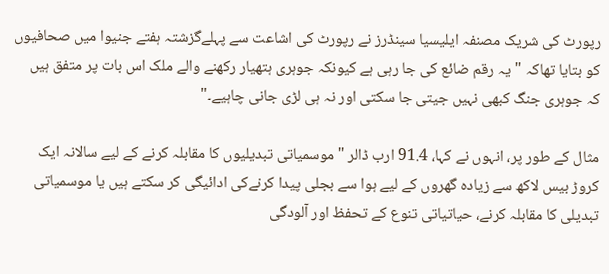رپورٹ کی شریک مصنفہ ایلیسیا سینڈرز نے رپورٹ کی اشاعت سے پہلےگزشتہ ہفتے جنیوا میں صحافیوں کو بتایا تھاکہ "یہ رقم ضائع کی جا رہی ہے کیونکہ جوہری ہتھیار رکھنے والے ملک اس بات پر متفق ہیں کہ جوہری جنگ کبھی نہیں جیتی جا سکتی اور نہ ہی لڑی جانی چاہیے۔"

مثال کے طور پر، انہوں نے کہا، 91.4 ارب ڈالر "موسمیاتی تبدیلیوں کا مقابلہ کرنے کے لیے سالانہ ایک کروڑ بیس لاکھ سے زیادہ گھروں کے لیے ہوا سے بجلی پیدا کرنےکی ادائیگی کر سکتے ہیں یا موسمیاتی تبدیلی کا مقابلہ کرنے، حیاتیاتی تنوع کے تحفظ اور آلودگی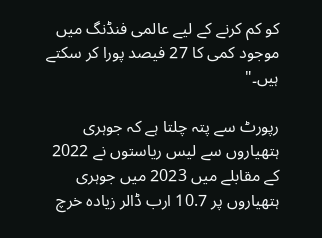کو کم کرنے کے لیے عالمی فنڈنگ میں موجود کمی کا 27 فیصد پورا کر سکتے ہیں۔"

رپورٹ سے پتہ چلتا ہے کہ جوہری ہتھیاروں سے لیس ریاستوں نے 2022 کے مقابلے میں 2023 میں جوہری ہتھیاروں پر 10.7 ارب ڈالر زیادہ خرچ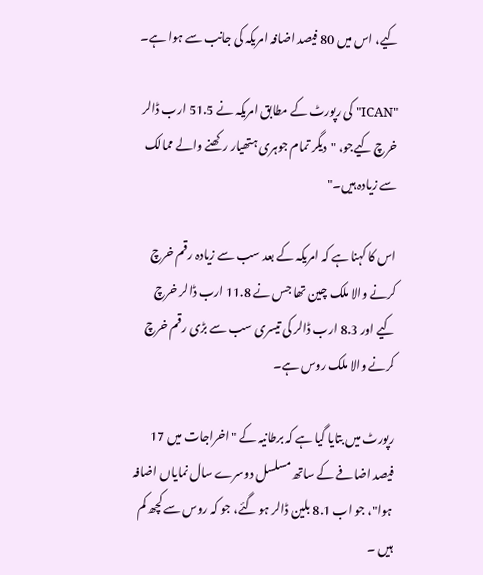کیے، اس میں 80 فیصد اضافہ امریکہ کی جانب سے ہوا ہے۔

"ICAN" کی رپورٹ کے مطابق امریکہ نے 51.5 ارب ڈالر خرچ کیےجو، "دیگر تمام جوہری ہتھیار رکھنے والے ممالک سے زیادہ ہیں۔"

اس کا کہنا ہے کہ امریکہ کے بعد سب سے زیادہ رقم خرچ کرنے والا ملک چین تھا جس نے 11.8 ارب ڈالر خرچ کیے اور 8.3 ارب ڈالر کی تیسری سب سے بڑی رقم خرچ کرنے والا ملک روس ہے۔

رپورٹ میں بتایا گیا ہے کہ برطانیہ کے "اخراجات میں 17 فیصد اضافے کے ساتھ مسلسل دوسرے سال نمایاں اضافہ ہوا"، جو اب 8.1 بلین ڈالر ہو گئے، جو کہ روس سے کچھ کم ہیں ۔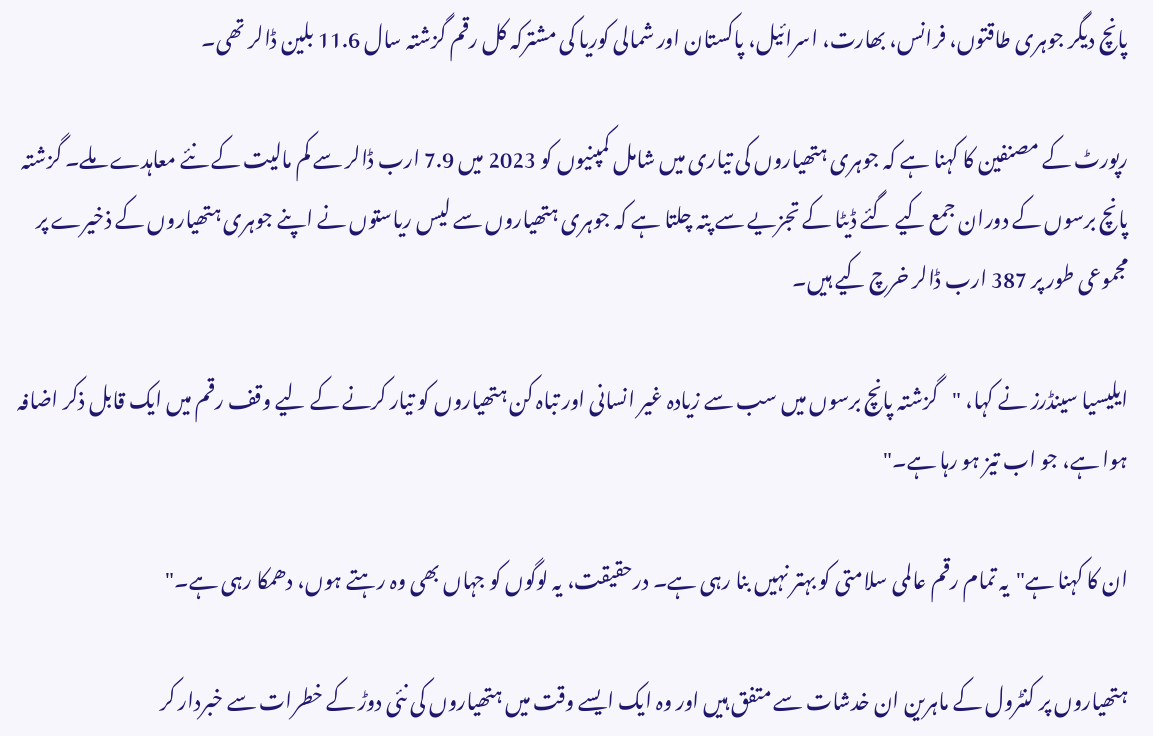پانچ دیگر جوہری طاقتوں، فرانس، بھارت، اسرائیل، پاکستان اور شمالی کوریا کی مشترکہ کل رقم گزشتہ سال 11.6 بلین ڈالر تھی۔

رپورٹ کے مصنفین کا کہنا ہے کہ جوہری ہتھیاروں کی تیاری میں شامل کمپنیوں کو 2023 میں 7.9 ارب ڈالر سے کم مالیت کے نئے معاہدے ملے۔ گزشتہ پانچ برسوں کے دوران جمع کیے گئے ڈیٹا کے تجزیے سے پتہ چلتا ہے کہ جوہری ہتھیاروں سے لیس ریاستوں نے اپنے جوہری ہتھیاروں کے ذخیرے پر مجموعی طور پر 387 ارب ڈالر خرچ کیے ہیں۔

ایلیسیا سینڈرز نے کہا، "گزشتہ پانچ برسوں میں سب سے زیادہ غیر انسانی اور تباہ کن ہتھیاروں کو تیار کرنے کے لیے وقف رقم میں ایک قابل ذکر اضافہ ہوا ہے، جو اب تیز ہو رہا ہے۔"

ان کا کہنا ہے"یہ تمام رقم عالمی سلامتی کو بہتر نہیں بنا رہی ہے۔ درحقیقت، یہ لوگوں کو جہاں بھی وہ رہتے ہوں، دھمکا رہی ہے۔"

ہتھیاروں پر کنٹرول کے ماہرین ان خدشات سے متفق ہیں اور وہ ایک ایسے وقت میں ہتھیاروں کی نئی دوڑ کے خطرات سے خبردار کر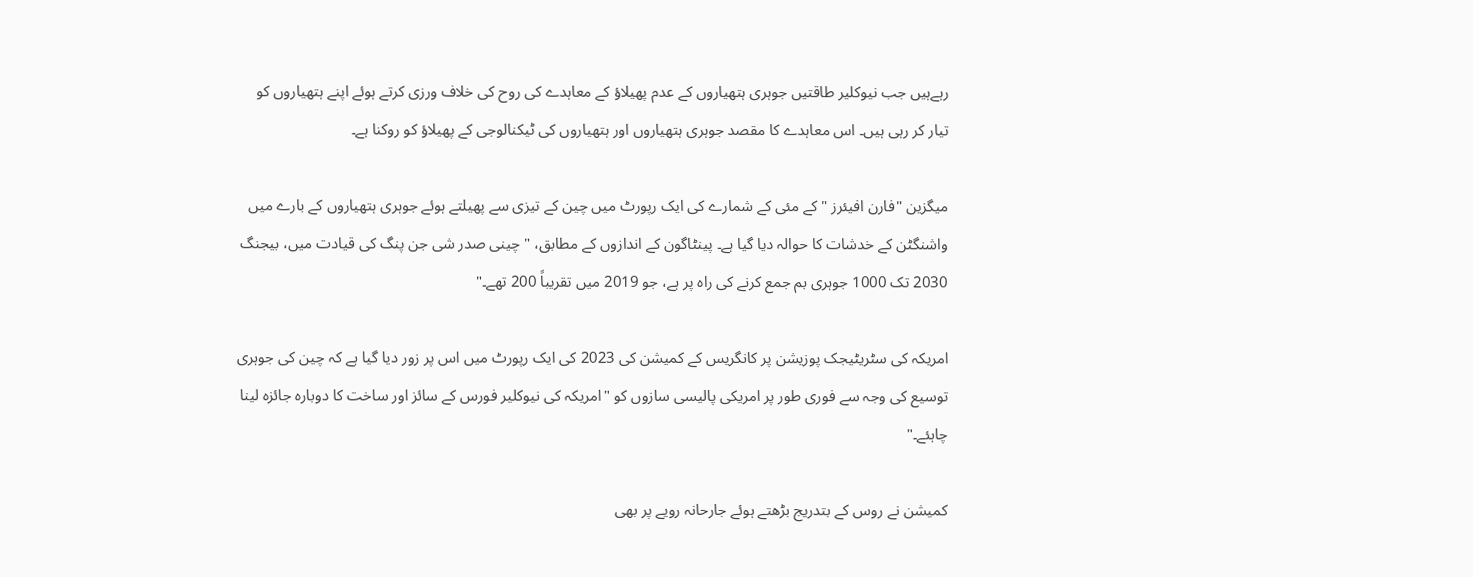رہےہیں جب نیوکلیر طاقتیں جوہری ہتھیاروں کے عدم پھیلاؤ کے معاہدے کی روح کی خلاف ورزی کرتے ہوئے اپنے ہتھیاروں کو تیار کر رہی ہیں۔ اس معاہدے کا مقصد جوہری ہتھیاروں اور ہتھیاروں کی ٹیکنالوجی کے پھیلاؤ کو روکنا ہے۔

میگزین "فارن افیئرز " کے مئی کے شمارے کی ایک رپورٹ میں چین کے تیزی سے پھیلتے ہوئے جوہری ہتھیاروں کے بارے میں واشنگٹن کے خدشات کا حوالہ دیا گیا ہے۔ پینٹاگون کے اندازوں کے مطابق، "چینی صدر شی جن پنگ کی قیادت میں، بیجنگ 2030 تک 1000 جوہری بم جمع کرنے کی راہ پر ہے، جو 2019 میں تقریباً 200 تھے۔"

امریکہ کی سٹریٹیجک پوزیشن پر کانگریس کے کمیشن کی 2023 کی ایک رپورٹ میں اس پر زور دیا گیا ہے کہ چین کی جوہری توسیع کی وجہ سے فوری طور پر امریکی پالیسی سازوں کو "امریکہ کی نیوکلیر فورس کے سائز اور ساخت کا دوبارہ جائزہ لینا چاہئے۔"

کمیشن نے روس کے بتدریج بڑھتے ہوئے جارحانہ رویے پر بھی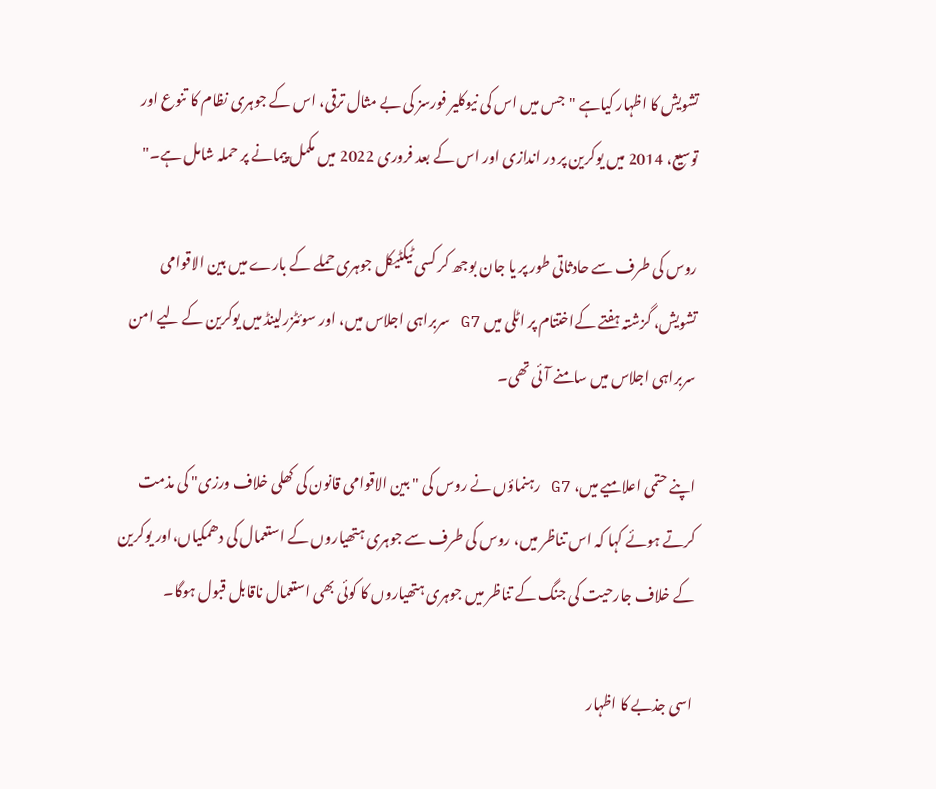تشویش کا اظہار کیاہے "جس میں اس کی نیوکلیر فورسز کی بے مثال ترقی، اس کے جوہری نظام کا تنوع اور توسیع، 2014 میں یوکرین پر در اندازی اور اس کے بعد فروری 2022 میں مکمل پیمانے پر حملہ شامل ہے۔"

روس کی طرف سے حادثاتی طور پر یا جان بوجھ کر کسی ٹیکٹیکل جوہری حملے کے بارے میں بین الاقوامی تشویش، گزشتہ ہفتے کےاختتام پر اٹلی میں G7 سربراہی اجلاس میں، اور سوئٹزرلینڈ میں یوکرین کے لیے امن سربراہی اجلاس میں سامنے آئی تھی۔

اپنے حتمی اعلامیے میں، G7 رہنماؤں نے روس کی "بین الاقوامی قانون کی کھلی خلاف ورزی" کی مذمت کرتے ہوئے کہا کہ اس تناظر میں، روس کی طرف سے جوہری ہتھیاروں کے استعمال کی دھمکیاں،اور یوکرین کے خلاف جارحیت کی جنگ کے تناظر میں جوہری ہتھیاروں کا کوئی بھی استعمال ناقابل قبول ہوگا۔

اسی جذبے کا اظہار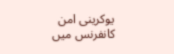یوکرینی امن کانفرنس میں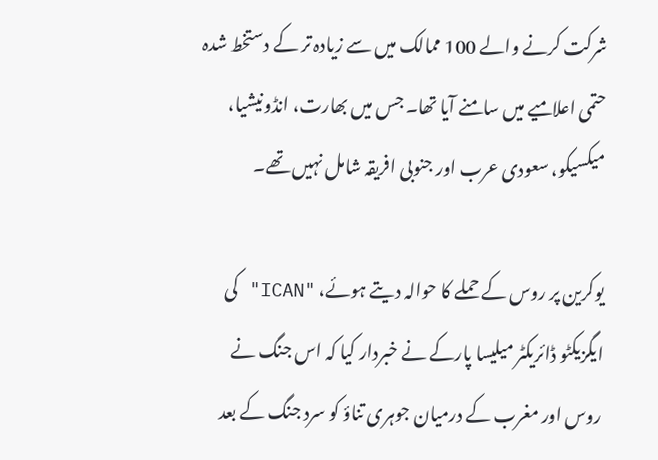شرکت کرنے والے 100 ممالک میں سے زیادہ تر کے دستخط شدہ حتمی اعلامیے میں سامنے آیا تھا۔ جس میں بھارت، انڈونیشیا، میکسیکو، سعودی عرب اور جنوبی افریقہ شامل نہیں تھے۔

یوکرین پر روس کے حملے کا حوالہ دیتے ہوئے، "ICAN" کی ایگزیکٹو ڈائریکٹر میلیسا پارکے نے خبردار کیا کہ اس جنگ نے روس اور مغرب کے درمیان جوہری تناؤ کو سرد جنگ کے بعد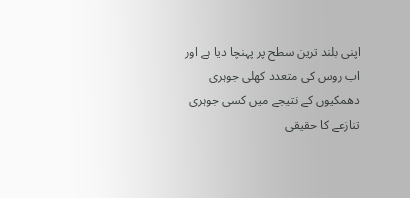اپنی بلند ترین سطح پر پہنچا دیا ہے اور اب روس کی متعدد کھلی جوہری دھمکیوں کے نتیجے میں کسی جوہری تنازعے کا حقیقی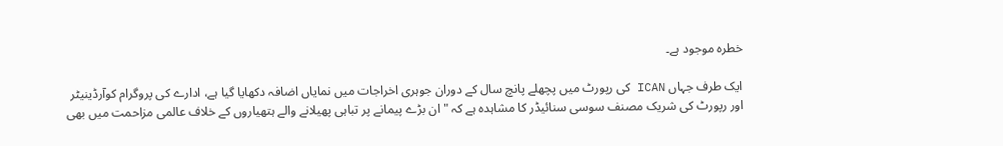خطرہ موجود ہے۔

ایک طرف جہاں ICAN کی رپورٹ میں پچھلے پانچ سال کے دوران جوہری اخراجات میں نمایاں اضافہ دکھایا گیا ہے، ادارے کی پروگرام کوآرڈینیٹر اور رپورٹ کی شریک مصنف سوسی سنائیڈر کا مشاہدہ ہے کہ "ان بڑے پیمانے پر تباہی پھیلانے والے ہتھیاروں کے خلاف عالمی مزاحمت میں بھی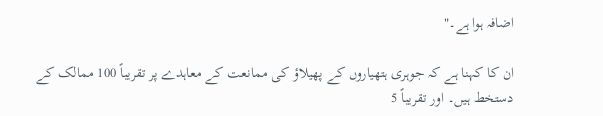اضافہ ہوا ہے۔"

ان کا کہنا ہے کہ جوہری ہتھیاروں کے پھیلاؤ کی ممانعت کے معاہدے پر تقریباً 100 ممالک کے دستخط ہیں۔ اور تقریباً 5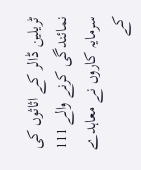ٹریلین ڈالر کے اثاثوں کی نمائندگی کرنے والے 111 سرمایہ کاروں نے معاہدے کے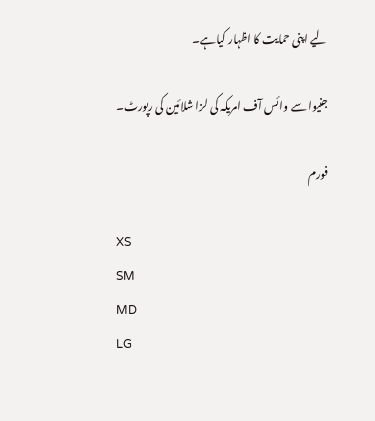لیے اپنی حمایت کا اظہار کیاہے۔

جنیوا سے وائس آف امریکہ کی لزا شلائین کی رپورٹ۔

فورم

XS
SM
MD
LG